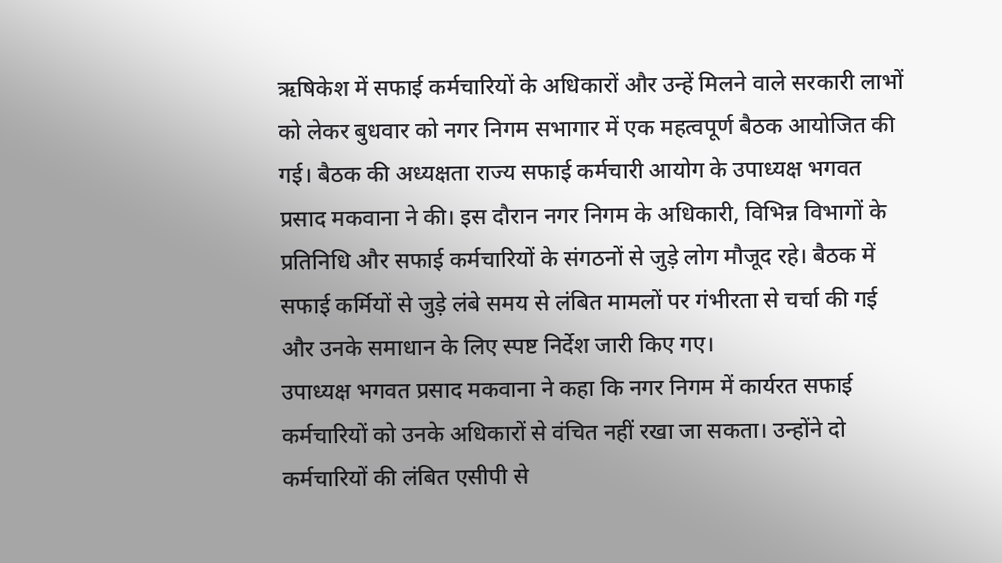ऋषिकेश में सफाई कर्मचारियों के अधिकारों और उन्हें मिलने वाले सरकारी लाभों को लेकर बुधवार को नगर निगम सभागार में एक महत्वपूर्ण बैठक आयोजित की गई। बैठक की अध्यक्षता राज्य सफाई कर्मचारी आयोग के उपाध्यक्ष भगवत प्रसाद मकवाना ने की। इस दौरान नगर निगम के अधिकारी, विभिन्न विभागों के प्रतिनिधि और सफाई कर्मचारियों के संगठनों से जुड़े लोग मौजूद रहे। बैठक में सफाई कर्मियों से जुड़े लंबे समय से लंबित मामलों पर गंभीरता से चर्चा की गई और उनके समाधान के लिए स्पष्ट निर्देश जारी किए गए।
उपाध्यक्ष भगवत प्रसाद मकवाना ने कहा कि नगर निगम में कार्यरत सफाई कर्मचारियों को उनके अधिकारों से वंचित नहीं रखा जा सकता। उन्होंने दो कर्मचारियों की लंबित एसीपी से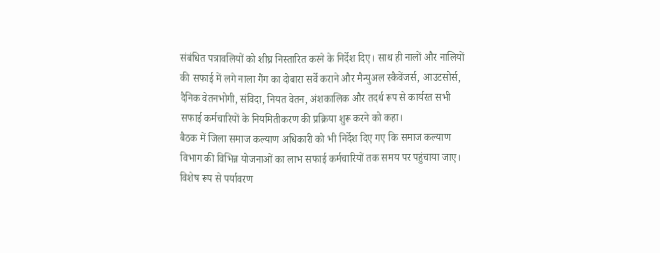संबंधित पत्रावलियों को शीघ्र निस्तारित करने के निर्देश दिए। साथ ही नालों और नालियों की सफाई में लगे नाला गैंग का दोबारा सर्वे कराने और मैन्युअल स्कैवेंजर्स, आउटसोर्स, दैनिक वेतनभोगी, संविदा, नियत वेतन, अंशकालिक और तदर्थ रूप से कार्यरत सभी सफाई कर्मचारियों के नियमितीकरण की प्रक्रिया शुरू करने को कहा।
बैठक में जिला समाज कल्याण अधिकारी को भी निर्देश दिए गए कि समाज कल्याण विभाग की विभिन्न योजनाओं का लाभ सफाई कर्मचारियों तक समय पर पहुंचाया जाए। विशेष रूप से पर्यावरण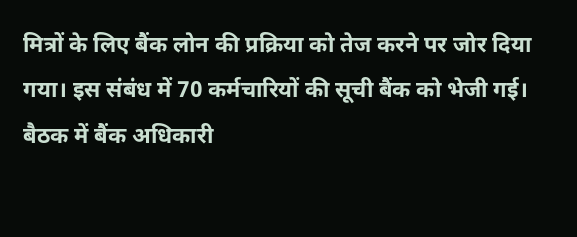मित्रों के लिए बैंक लोन की प्रक्रिया को तेज करने पर जोर दिया गया। इस संबंध में 70 कर्मचारियों की सूची बैंक को भेजी गई। बैठक में बैंक अधिकारी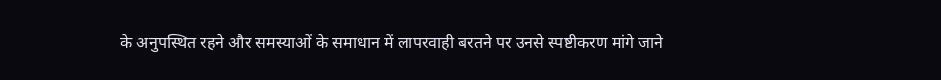के अनुपस्थित रहने और समस्याओं के समाधान में लापरवाही बरतने पर उनसे स्पष्टीकरण मांगे जाने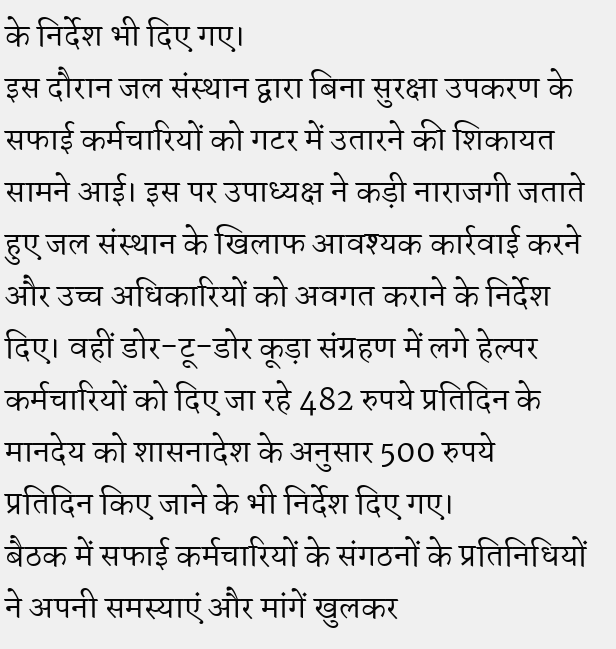के निर्देश भी दिए गए।
इस दौरान जल संस्थान द्वारा बिना सुरक्षा उपकरण के सफाई कर्मचारियों को गटर में उतारने की शिकायत सामने आई। इस पर उपाध्यक्ष ने कड़ी नाराजगी जताते हुए जल संस्थान के खिलाफ आवश्यक कार्रवाई करने और उच्च अधिकारियों को अवगत कराने के निर्देश दिए। वहीं डोर-टू-डोर कूड़ा संग्रहण में लगे हेल्पर कर्मचारियों को दिए जा रहे 482 रुपये प्रतिदिन के मानदेय को शासनादेश के अनुसार 500 रुपये प्रतिदिन किए जाने के भी निर्देश दिए गए।
बैठक में सफाई कर्मचारियों के संगठनों के प्रतिनिधियों ने अपनी समस्याएं और मांगें खुलकर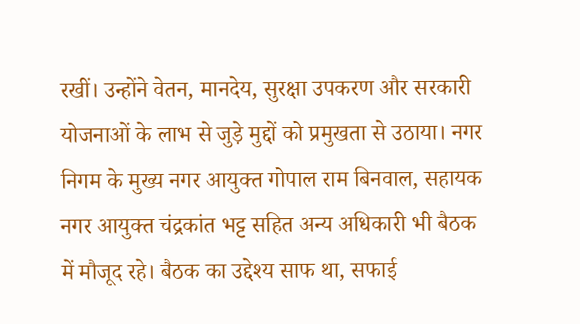रखीं। उन्होंने वेतन, मानदेय, सुरक्षा उपकरण और सरकारी योजनाओं के लाभ से जुड़े मुद्दों को प्रमुखता से उठाया। नगर निगम के मुख्य नगर आयुक्त गोपाल राम बिनवाल, सहायक नगर आयुक्त चंद्रकांत भट्ट सहित अन्य अधिकारी भी बैठक में मौजूद रहे। बैठक का उद्देश्य साफ था, सफाई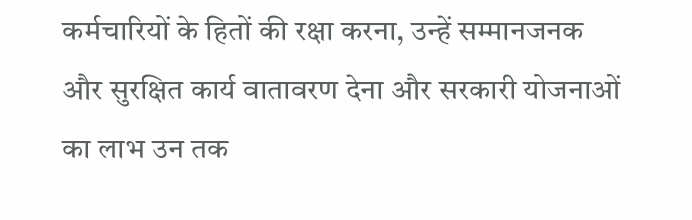कर्मचारियों के हितों की रक्षा करना, उन्हें सम्मानजनक और सुरक्षित कार्य वातावरण देना और सरकारी योजनाओं का लाभ उन तक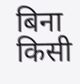बिना किसी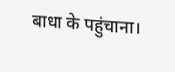बाधा के पहुंचाना।